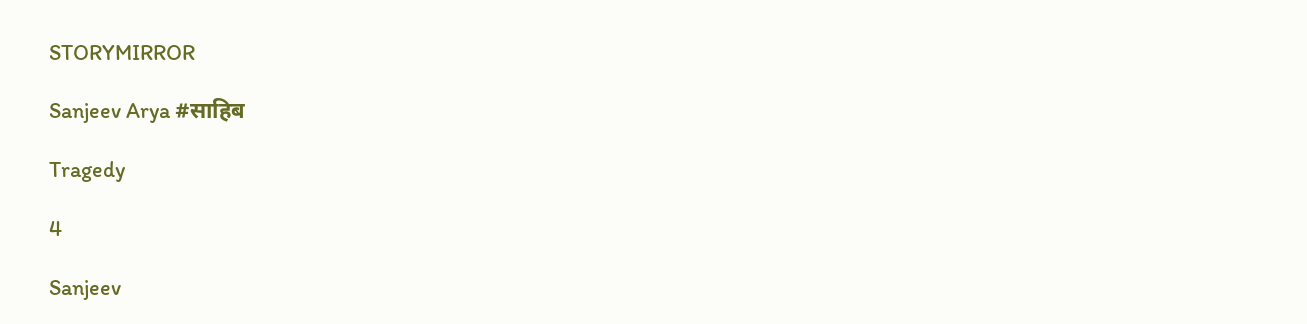STORYMIRROR

Sanjeev Arya #साहिब

Tragedy

4

Sanjeev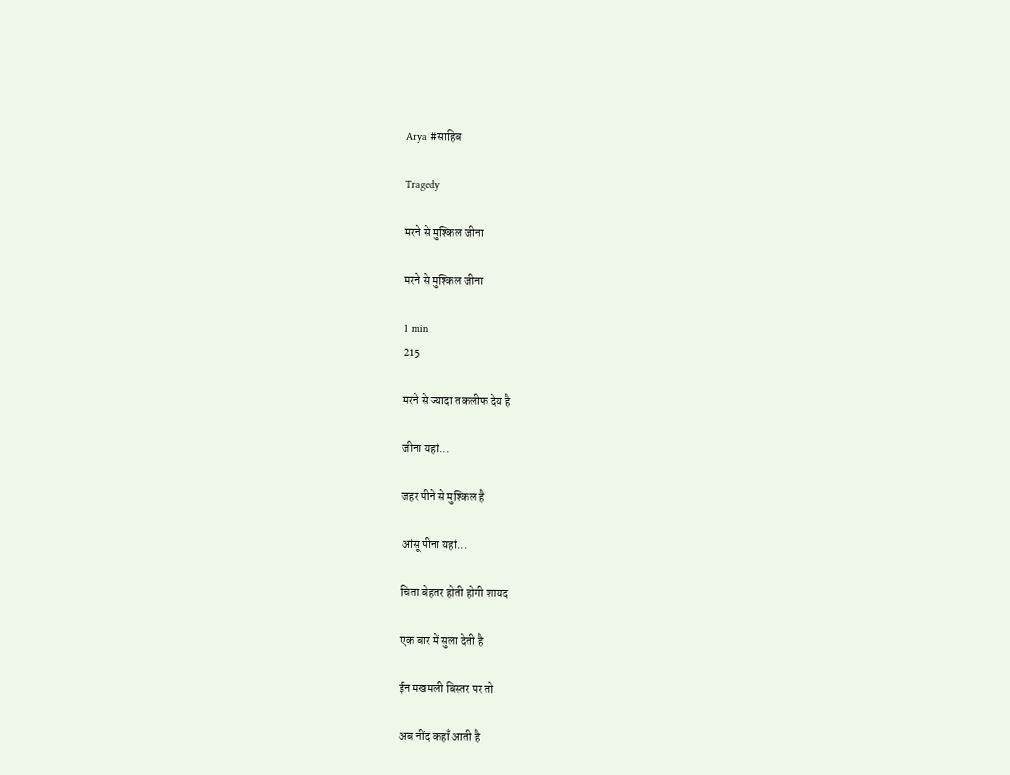Arya #साहिब

Tragedy

मरने से मुश्किल जीना

मरने से मुश्किल जीना

1 min
215

मरने से ज्यादा तकलीफ देय है

जीना यहां...

जहर पीने से मुश्किल है

आंसू पीना यहां...

चिता बेहतर होती होगी शायद

एक बार में सुला देती है

ईन मखमली बिस्तर पर तो

अब नींद कहाँ आती है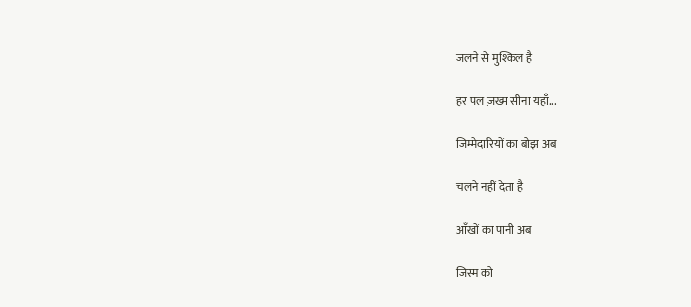जलने से मुश्किल है

हर पल ज़ख्म सीना यहाँ...

जिम्मेदारियों का बोझ अब

चलने नहीं देता है

आँखों का पानी अब

जिस्म को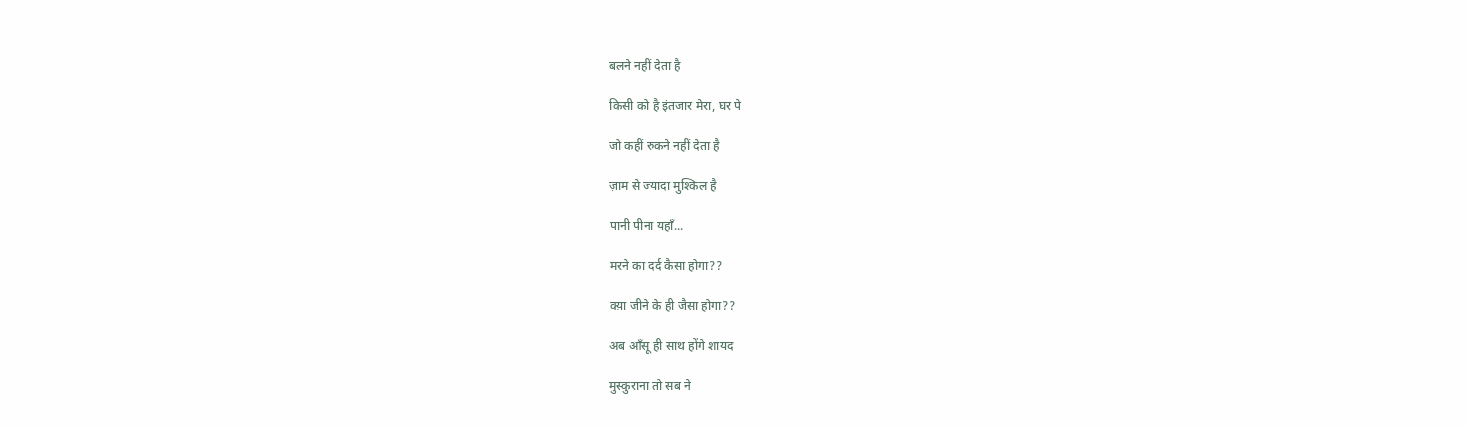बलने नहीं देता है

किसी को है इंतजार मेरा, घर पे

जो कहीं रुकने नहीं देता है

ज़ाम से ज्यादा मुश्किल है

पानी पीना यहाँ...

मरने का दर्द कैसा होगा??

क्य़ा जीने के ही जैसा होगा??

अब आँसू ही साथ होंगे शायद

मुस्कुराना तो सब ने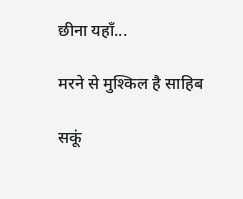छीना यहाँ...

मरने से मुश्किल है साहिब

सकूं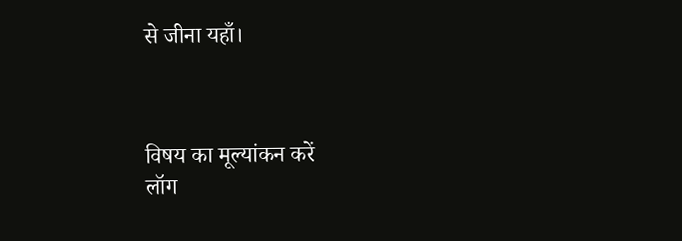से जीना यहाँ।



विषय का मूल्यांकन करें
लॉग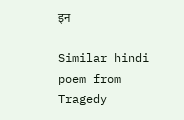इन

Similar hindi poem from Tragedy